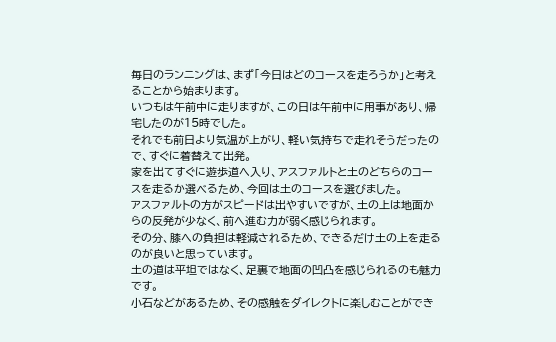毎日のランニングは、まず「今日はどのコースを走ろうか」と考えることから始まります。
いつもは午前中に走りますが、この日は午前中に用事があり、帰宅したのが15時でした。
それでも前日より気温が上がり、軽い気持ちで走れそうだったので、すぐに着替えて出発。
家を出てすぐに遊歩道へ入り、アスファルトと土のどちらのコースを走るか選べるため、今回は土のコースを選びました。
アスファルトの方がスピードは出やすいですが、土の上は地面からの反発が少なく、前へ進む力が弱く感じられます。
その分、膝への負担は軽減されるため、できるだけ土の上を走るのが良いと思っています。
土の道は平坦ではなく、足裏で地面の凹凸を感じられるのも魅力です。
小石などがあるため、その感触をダイレクトに楽しむことができ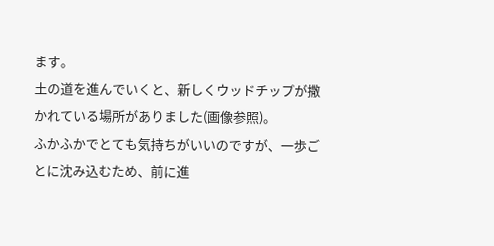ます。
土の道を進んでいくと、新しくウッドチップが撒かれている場所がありました(画像参照)。
ふかふかでとても気持ちがいいのですが、一歩ごとに沈み込むため、前に進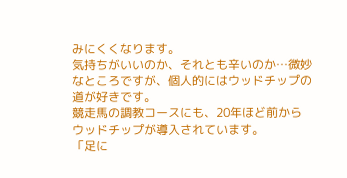みにくくなります。
気持ちがいいのか、それとも辛いのか…微妙なところですが、個人的にはウッドチップの道が好きです。
競走馬の調教コースにも、20年ほど前からウッドチップが導入されています。
「足に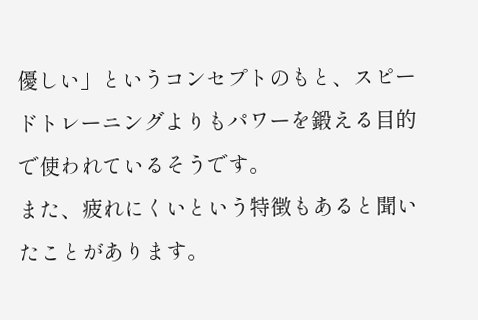優しい」というコンセプトのもと、スピードトレーニングよりもパワーを鍛える目的で使われているそうです。
また、疲れにくいという特徴もあると聞いたことがあります。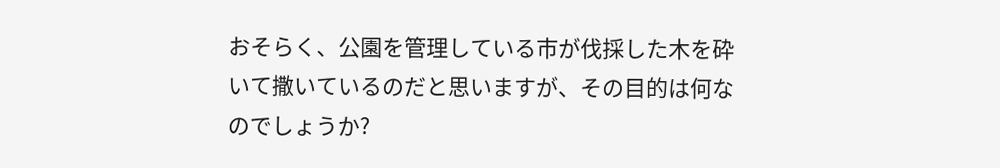おそらく、公園を管理している市が伐採した木を砕いて撒いているのだと思いますが、その目的は何なのでしょうか?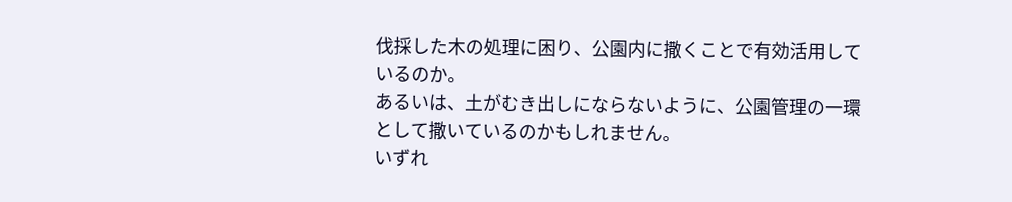伐採した木の処理に困り、公園内に撒くことで有効活用しているのか。
あるいは、土がむき出しにならないように、公園管理の一環として撒いているのかもしれません。
いずれ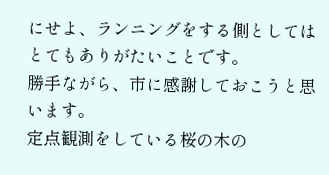にせよ、ランニングをする側としてはとてもありがたいことです。
勝手ながら、市に感謝しておこうと思います。
定点観測をしている桜の木の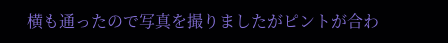横も通ったので写真を撮りましたがピントが合わ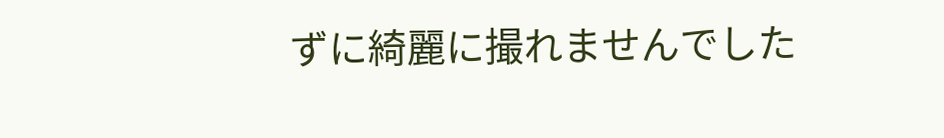ずに綺麗に撮れませんでした